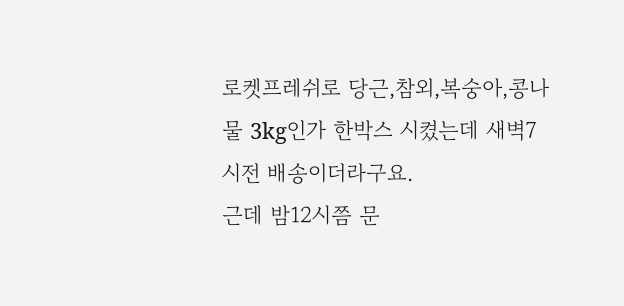로켓프레쉬로 당근,참외,복숭아,콩나물 3kg인가 한박스 시켰는데 새벽7시전 배송이더라구요.
근데 밤12시쯤 문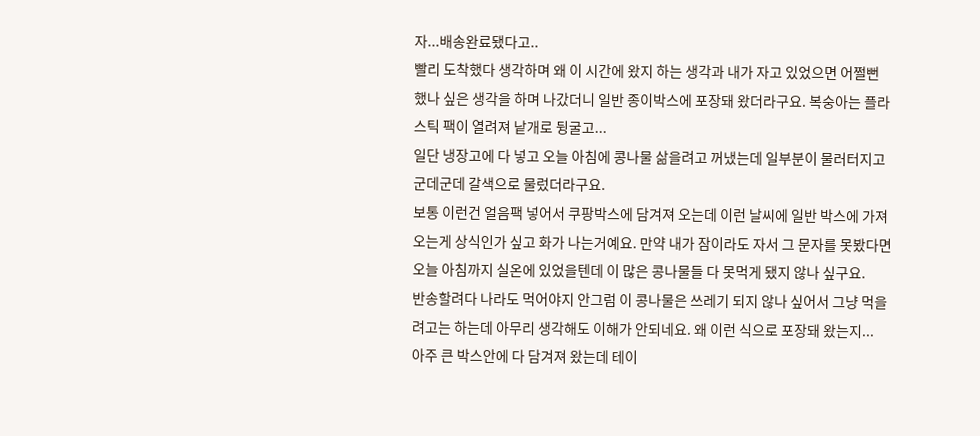자...배송완료됐다고..
빨리 도착했다 생각하며 왜 이 시간에 왔지 하는 생각과 내가 자고 있었으면 어쩔뻔 했나 싶은 생각을 하며 나갔더니 일반 종이박스에 포장돼 왔더라구요. 복숭아는 플라스틱 팩이 열려져 낱개로 뒹굴고...
일단 냉장고에 다 넣고 오늘 아침에 콩나물 삶을려고 꺼냈는데 일부분이 물러터지고 군데군데 갈색으로 물렀더라구요.
보통 이런건 얼음팩 넣어서 쿠팡박스에 담겨져 오는데 이런 날씨에 일반 박스에 가져오는게 상식인가 싶고 화가 나는거예요. 만약 내가 잠이라도 자서 그 문자를 못봤다면 오늘 아침까지 실온에 있었을텐데 이 많은 콩나물들 다 못먹게 됐지 않나 싶구요.
반송할려다 나라도 먹어야지 안그럼 이 콩나물은 쓰레기 되지 않나 싶어서 그냥 먹을려고는 하는데 아무리 생각해도 이해가 안되네요. 왜 이런 식으로 포장돼 왔는지...
아주 큰 박스안에 다 담겨져 왔는데 테이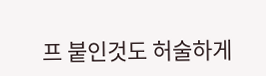프 붙인것도 허술하게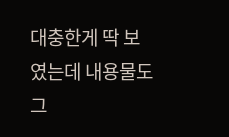대충한게 딱 보였는데 내용물도 그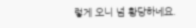렇게 오니 넘 황당하네요.